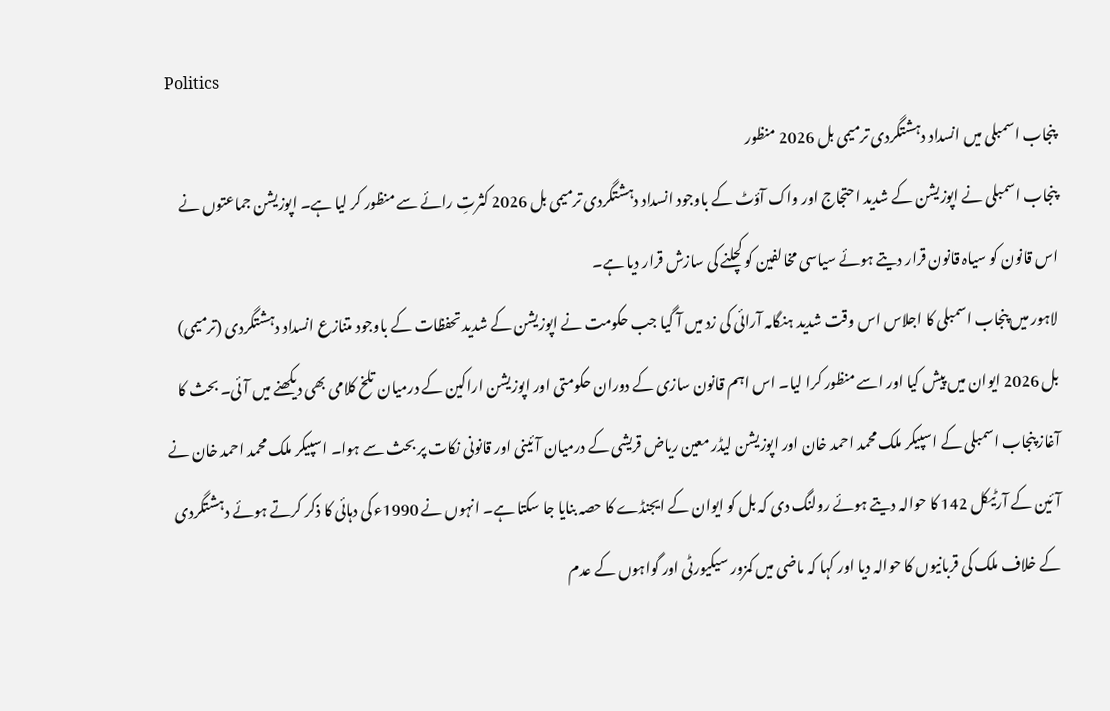Politics
پنجاب اسمبلی میں انسداد دہشتگردی ترمیمی بل 2026 منظور
پنجاب اسمبلی نے اپوزیشن کے شدید احتجاج اور واک آؤٹ کے باوجود انسداد دہشتگردی ترمیمی بل 2026 کثرتِ رائے سے منظور کر لیا ہے۔ اپوزیشن جماعتوں نے اس قانون کو سیاہ قانون قرار دیتے ہوئے سیاسی مخالفین کو کچلنے کی سازش قرار دیا ہے۔
لاہور میں پنجاب اسمبلی کا اجلاس اس وقت شدید ہنگامہ آرائی کی زد میں آ گیا جب حکومت نے اپوزیشن کے شدید تحفظات کے باوجود متنازع انسداد دہشتگردی (ترمیمی) بل 2026 ایوان میں پیش کیا اور اسے منظور کرا لیا۔ اس اہم قانون سازی کے دوران حکومتی اور اپوزیشن اراکین کے درمیان تلخ کلامی بھی دیکھنے میں آئی۔ بحث کا آغاز پنجاب اسمبلی کے اسپیکر ملک محمد احمد خان اور اپوزیشن لیڈر معین ریاض قریشی کے درمیان آئینی اور قانونی نکات پر بحث سے ہوا۔ اسپیکر ملک محمد احمد خان نے آئین کے آرٹیکل 142 کا حوالہ دیتے ہوئے رولنگ دی کہ بل کو ایوان کے ایجنڈے کا حصہ بنایا جا سکتا ہے۔ انہوں نے 1990ء کی دہائی کا ذکر کرتے ہوئے دہشتگردی کے خلاف ملک کی قربانیوں کا حوالہ دیا اور کہا کہ ماضی میں کمزور سیکیورٹی اور گواہوں کے عدم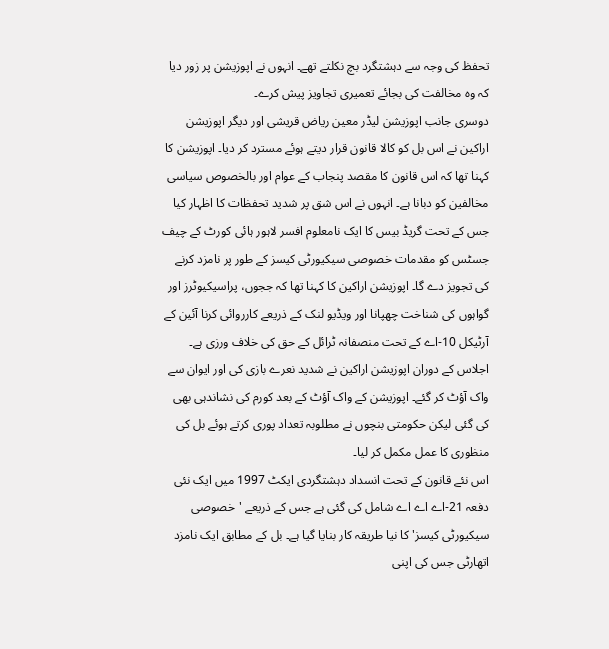تحفظ کی وجہ سے دہشتگرد بچ نکلتے تھے۔ انہوں نے اپوزیشن پر زور دیا کہ وہ مخالفت کی بجائے تعمیری تجاویز پیش کرے۔
دوسری جانب اپوزیشن لیڈر معین ریاض قریشی اور دیگر اپوزیشن اراکین نے اس بل کو کالا قانون قرار دیتے ہوئے مسترد کر دیا۔ اپوزیشن کا کہنا تھا کہ اس قانون کا مقصد پنجاب کے عوام اور بالخصوص سیاسی مخالفین کو دبانا ہے۔ انہوں نے اس شق پر شدید تحفظات کا اظہار کیا جس کے تحت گریڈ بیس کا ایک نامعلوم افسر لاہور ہائی کورٹ کے چیف جسٹس کو مقدمات خصوصی سیکیورٹی کیسز کے طور پر نامزد کرنے کی تجویز دے گا۔ اپوزیشن اراکین کا کہنا تھا کہ ججوں، پراسیکیوٹرز اور گواہوں کی شناخت چھپانا اور ویڈیو لنک کے ذریعے کارروائی کرنا آئین کے آرٹیکل 10-اے کے تحت منصفانہ ٹرائل کے حق کی خلاف ورزی ہے۔ اجلاس کے دوران اپوزیشن اراکین نے شدید نعرے بازی کی اور ایوان سے واک آؤٹ کر گئے۔ اپوزیشن کے واک آؤٹ کے بعد کورم کی نشاندہی بھی کی گئی لیکن حکومتی بنچوں نے مطلوبہ تعداد پوری کرتے ہوئے بل کی منظوری کا عمل مکمل کر لیا۔
اس نئے قانون کے تحت انسداد دہشتگردی ایکٹ 1997 میں ایک نئی دفعہ 21-اے اے اے شامل کی گئی ہے جس کے ذریعے 'خصوصی سیکیورٹی کیسز' کا نیا طریقہ کار بنایا گیا ہے۔ بل کے مطابق ایک نامزد اتھارٹی جس کی اپنی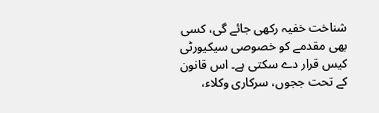شناخت خفیہ رکھی جائے گی، کسی بھی مقدمے کو خصوصی سیکیورٹی کیس قرار دے سکتی ہے۔ اس قانون کے تحت ججوں، سرکاری وکلاء،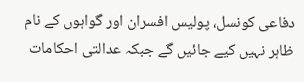دفاعی کونسل، پولیس افسران اور گواہوں کے نام ظاہر نہیں کیے جائیں گے جبکہ عدالتی احکامات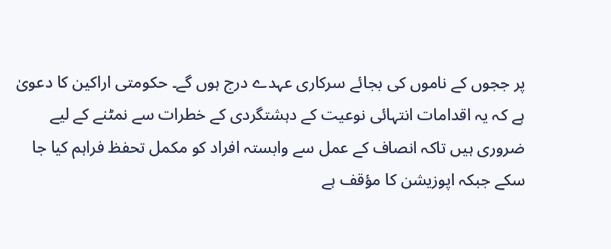پر ججوں کے ناموں کی بجائے سرکاری عہدے درج ہوں گے۔ حکومتی اراکین کا دعویٰ ہے کہ یہ اقدامات انتہائی نوعیت کے دہشتگردی کے خطرات سے نمٹنے کے لیے ضروری ہیں تاکہ انصاف کے عمل سے وابستہ افراد کو مکمل تحفظ فراہم کیا جا سکے جبکہ اپوزیشن کا مؤقف ہے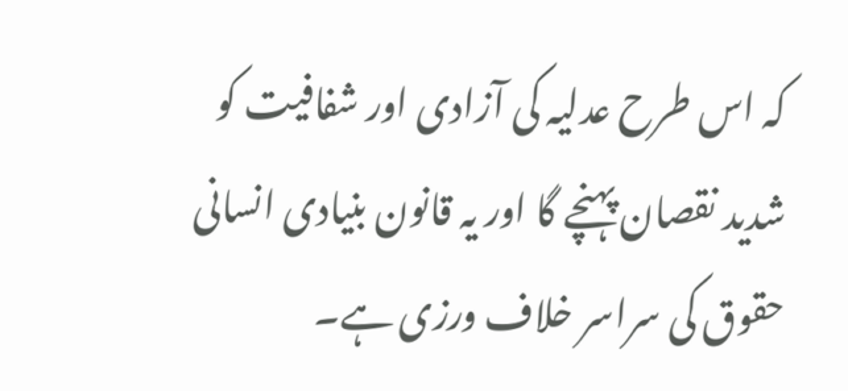کہ اس طرح عدلیہ کی آزادی اور شفافیت کو شدید نقصان پہنچے گا اور یہ قانون بنیادی انسانی حقوق کی سراسر خلاف ورزی ہے۔